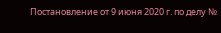Постановление от 9 июня 2020 г. по делу №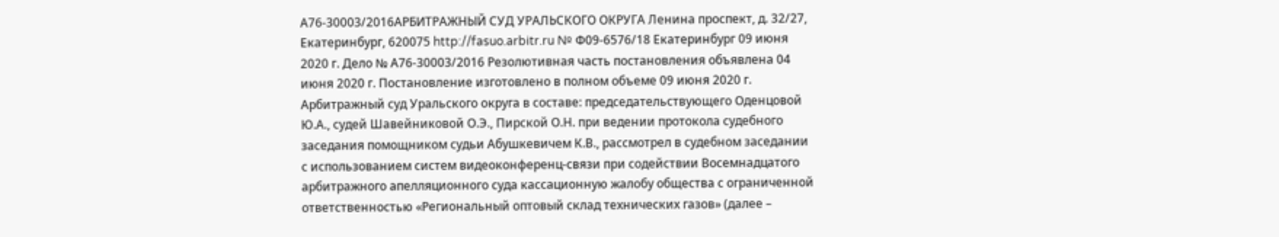А76-30003/2016АРБИТРАЖНЫЙ СУД УРАЛЬСКОГО ОКРУГА Ленина проспект, д. 32/27, Екатеринбург, 620075 http://fasuo.arbitr.ru № Ф09-6576/18 Екатеринбург 09 июня 2020 г. Дело № А76-30003/2016 Резолютивная часть постановления объявлена 04 июня 2020 г. Постановление изготовлено в полном объеме 09 июня 2020 г. Арбитражный суд Уральского округа в составе: председательствующего Оденцовой Ю.А., судей Шавейниковой О.Э., Пирской О.Н. при ведении протокола судебного заседания помощником судьи Абушкевичем К.В., рассмотрел в судебном заседании с использованием систем видеоконференц-связи при содействии Восемнадцатого арбитражного апелляционного суда кассационную жалобу общества с ограниченной ответственностью «Региональный оптовый склад технических газов» (далее –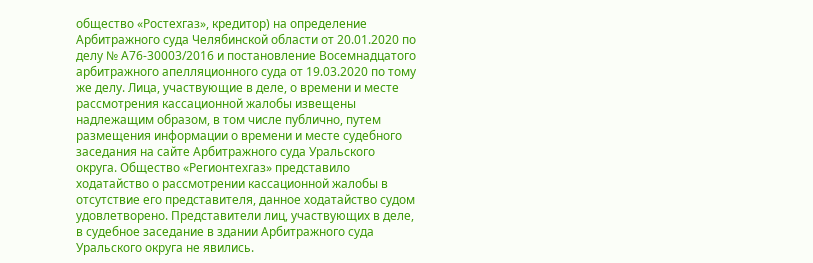общество «Ростехгаз», кредитор) на определение Арбитражного суда Челябинской области от 20.01.2020 по делу № А76-30003/2016 и постановление Восемнадцатого арбитражного апелляционного суда от 19.03.2020 по тому же делу. Лица, участвующие в деле, о времени и месте рассмотрения кассационной жалобы извещены надлежащим образом, в том числе публично, путем размещения информации о времени и месте судебного заседания на сайте Арбитражного суда Уральского округа. Общество «Регионтехгаз» представило ходатайство о рассмотрении кассационной жалобы в отсутствие его представителя, данное ходатайство судом удовлетворено. Представители лиц, участвующих в деле, в судебное заседание в здании Арбитражного суда Уральского округа не явились.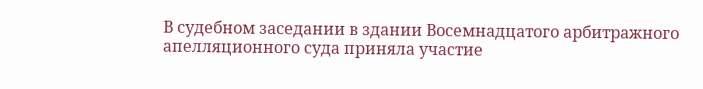В судебном заседании в здании Восемнадцатого арбитражного апелляционного суда приняла участие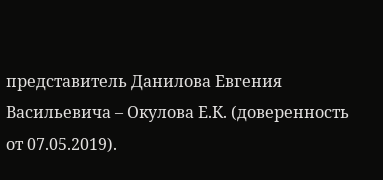представитель Данилова Евгения Васильевича – Окулова Е.К. (доверенность от 07.05.2019).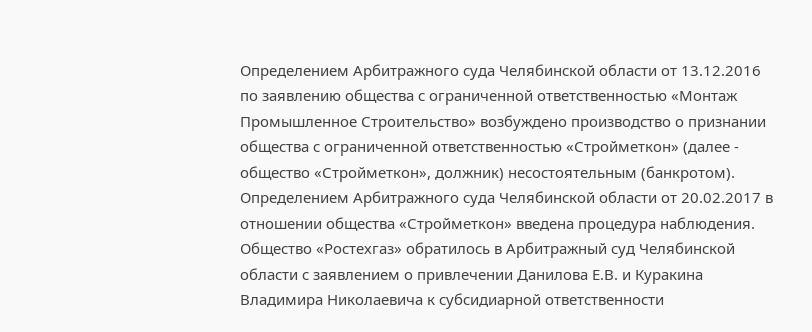Определением Арбитражного суда Челябинской области от 13.12.2016 по заявлению общества с ограниченной ответственностью «Монтаж Промышленное Строительство» возбуждено производство о признании общества с ограниченной ответственностью «Стройметкон» (далее - общество «Стройметкон», должник) несостоятельным (банкротом). Определением Арбитражного суда Челябинской области от 20.02.2017 в отношении общества «Стройметкон» введена процедура наблюдения. Общество «Ростехгаз» обратилось в Арбитражный суд Челябинской области с заявлением о привлечении Данилова Е.В. и Куракина Владимира Николаевича к субсидиарной ответственности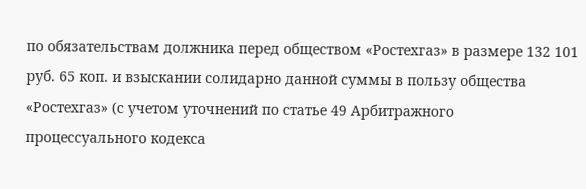по обязательствам должника перед обществом «Ростехгаз» в размере 132 101 руб. 65 коп. и взыскании солидарно данной суммы в пользу общества «Ростехгаз» (с учетом уточнений по статье 49 Арбитражного процессуального кодекса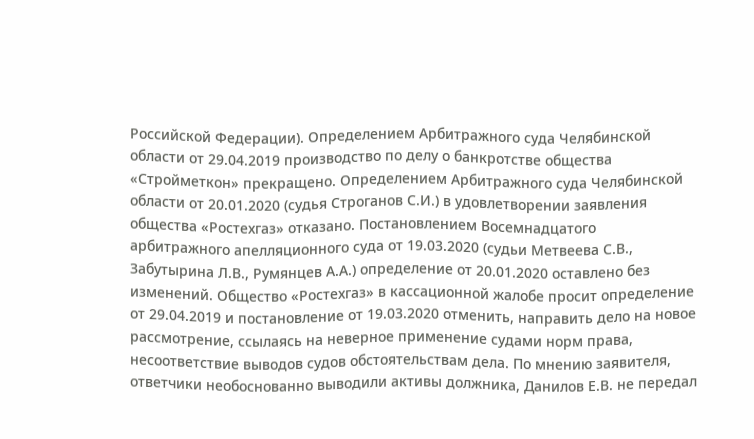Российской Федерации). Определением Арбитражного суда Челябинской области от 29.04.2019 производство по делу о банкротстве общества «Стройметкон» прекращено. Определением Арбитражного суда Челябинской области от 20.01.2020 (судья Строганов С.И.) в удовлетворении заявления общества «Ростехгаз» отказано. Постановлением Восемнадцатого арбитражного апелляционного суда от 19.03.2020 (судьи Метвеева С.В., Забутырина Л.В., Румянцев А.А.) определение от 20.01.2020 оставлено без изменений. Общество «Ростехгаз» в кассационной жалобе просит определение от 29.04.2019 и постановление от 19.03.2020 отменить, направить дело на новое рассмотрение, ссылаясь на неверное применение судами норм права, несоответствие выводов судов обстоятельствам дела. По мнению заявителя, ответчики необоснованно выводили активы должника, Данилов Е.В. не передал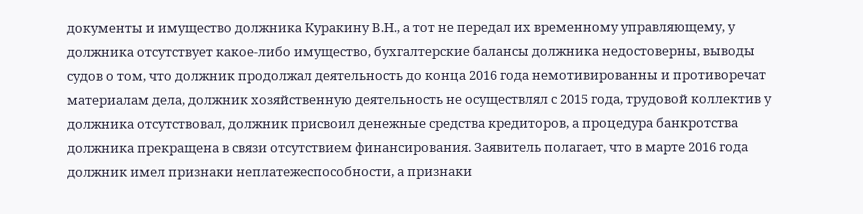документы и имущество должника Куракину В.Н., а тот не передал их временному управляющему, у должника отсутствует какое-либо имущество, бухгалтерские балансы должника недостоверны, выводы судов о том, что должник продолжал деятельность до конца 2016 года немотивированны и противоречат материалам дела, должник хозяйственную деятельность не осуществлял с 2015 года, трудовой коллектив у должника отсутствовал, должник присвоил денежные средства кредиторов, а процедура банкротства должника прекращена в связи отсутствием финансирования. Заявитель полагает, что в марте 2016 года должник имел признаки неплатежеспособности, а признаки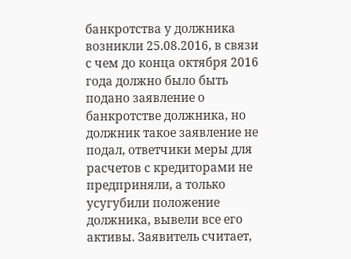банкротства у должника возникли 25.08.2016, в связи с чем до конца октября 2016 года должно было быть подано заявление о банкротстве должника, но должник такое заявление не подал, ответчики меры для расчетов с кредиторами не предприняли, а только усугубили положение должника, вывели все его активы. Заявитель считает,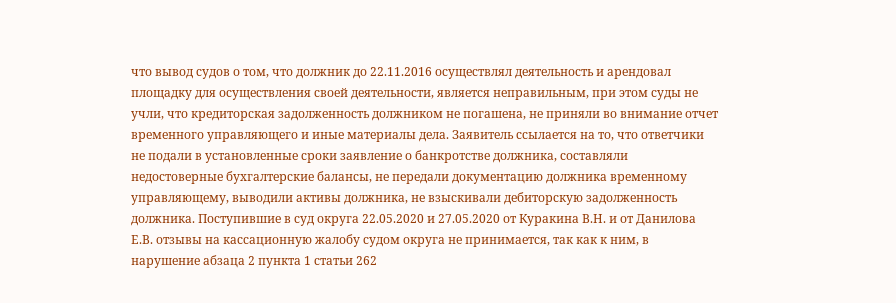что вывод судов о том, что должник до 22.11.2016 осуществлял деятельность и арендовал площадку для осуществления своей деятельности, является неправильным, при этом суды не учли, что кредиторская задолженность должником не погашена, не приняли во внимание отчет временного управляющего и иные материалы дела. Заявитель ссылается на то, что ответчики не подали в установленные сроки заявление о банкротстве должника, составляли недостоверные бухгалтерские балансы, не передали документацию должника временному управляющему, выводили активы должника, не взыскивали дебиторскую задолженность должника. Поступившие в суд округа 22.05.2020 и 27.05.2020 от Куракина В.Н. и от Данилова Е.В. отзывы на кассационную жалобу судом округа не принимается, так как к ним, в нарушение абзаца 2 пункта 1 статьи 262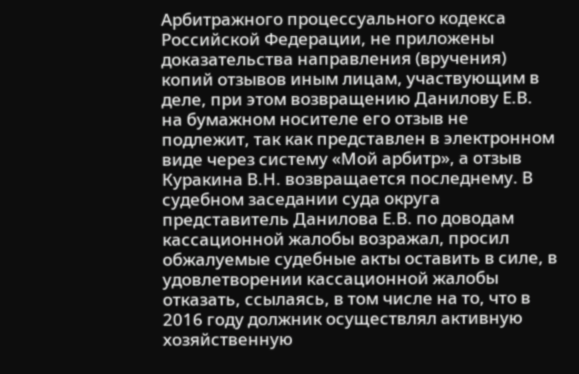Арбитражного процессуального кодекса Российской Федерации, не приложены доказательства направления (вручения) копий отзывов иным лицам, участвующим в деле, при этом возвращению Данилову Е.В. на бумажном носителе его отзыв не подлежит, так как представлен в электронном виде через систему «Мой арбитр», а отзыв Куракина В.Н. возвращается последнему. В судебном заседании суда округа представитель Данилова Е.В. по доводам кассационной жалобы возражал, просил обжалуемые судебные акты оставить в силе, в удовлетворении кассационной жалобы отказать, ссылаясь, в том числе на то, что в 2016 году должник осуществлял активную хозяйственную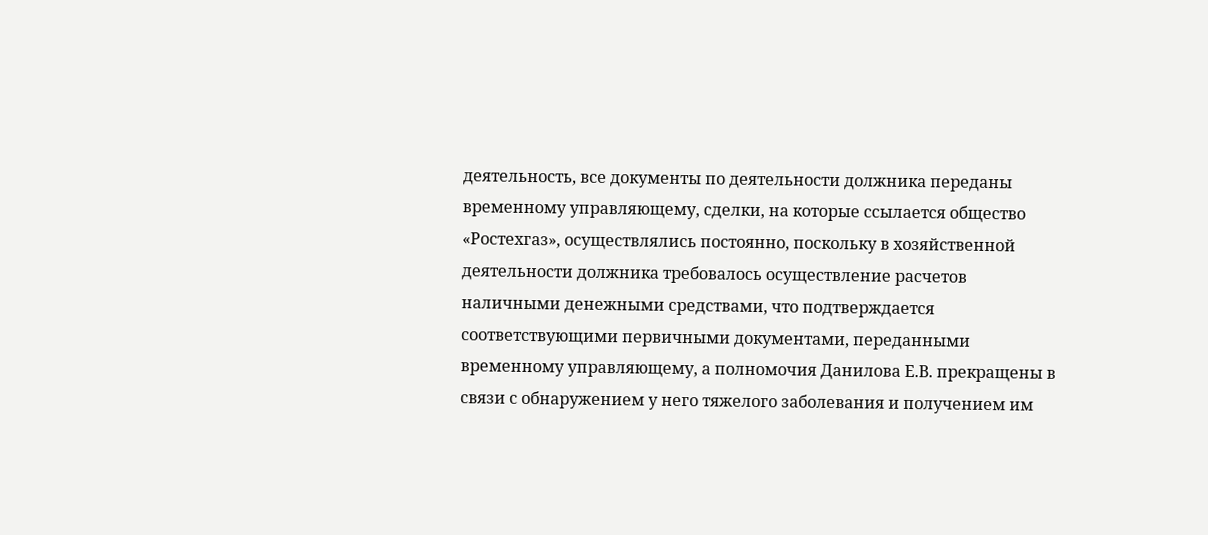деятельность, все документы по деятельности должника переданы временному управляющему, сделки, на которые ссылается общество «Ростехгаз», осуществлялись постоянно, поскольку в хозяйственной деятельности должника требовалось осуществление расчетов наличными денежными средствами, что подтверждается соответствующими первичными документами, переданными временному управляющему, а полномочия Данилова Е.В. прекращены в связи с обнаружением у него тяжелого заболевания и получением им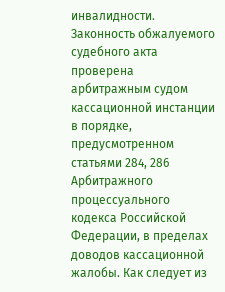инвалидности. Законность обжалуемого судебного акта проверена арбитражным судом кассационной инстанции в порядке, предусмотренном статьями 284, 286 Арбитражного процессуального кодекса Российской Федерации, в пределах доводов кассационной жалобы. Как следует из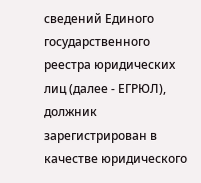сведений Единого государственного реестра юридических лиц (далее - ЕГРЮЛ), должник зарегистрирован в качестве юридического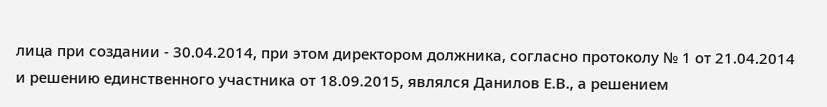лица при создании - 30.04.2014, при этом директором должника, согласно протоколу № 1 от 21.04.2014 и решению единственного участника от 18.09.2015, являлся Данилов Е.В., а решением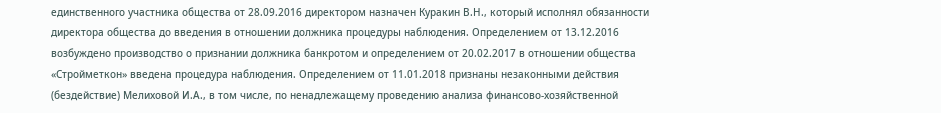единственного участника общества от 28.09.2016 директором назначен Куракин В.Н., который исполнял обязанности директора общества до введения в отношении должника процедуры наблюдения. Определением от 13.12.2016 возбуждено производство о признании должника банкротом и определением от 20.02.2017 в отношении общества «Стройметкон» введена процедура наблюдения. Определением от 11.01.2018 признаны незаконными действия (бездействие) Мелиховой И.А., в том числе, по ненадлежащему проведению анализа финансово-хозяйственной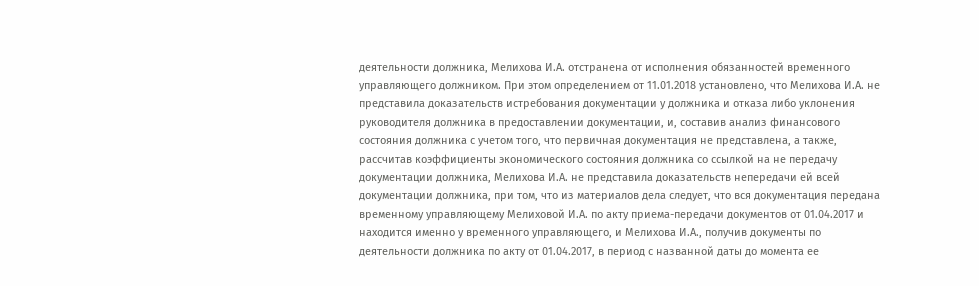деятельности должника, Мелихова И.А. отстранена от исполнения обязанностей временного управляющего должником. При этом определением от 11.01.2018 установлено, что Мелихова И.А. не представила доказательств истребования документации у должника и отказа либо уклонения руководителя должника в предоставлении документации, и, составив анализ финансового состояния должника с учетом того, что первичная документация не представлена, а также, рассчитав коэффициенты экономического состояния должника со ссылкой на не передачу документации должника, Мелихова И.А. не представила доказательств непередачи ей всей документации должника, при том, что из материалов дела следует, что вся документация передана временному управляющему Мелиховой И.А. по акту приема-передачи документов от 01.04.2017 и находится именно у временного управляющего, и Мелихова И.А., получив документы по деятельности должника по акту от 01.04.2017, в период с названной даты до момента ее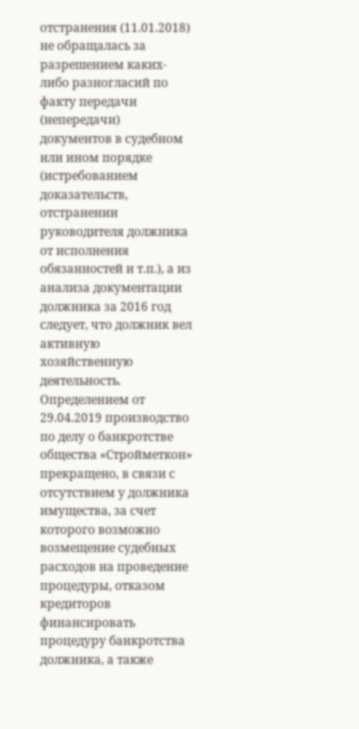отстранения (11.01.2018) не обращалась за разрешением каких-либо разногласий по факту передачи (непередачи) документов в судебном или ином порядке (истребованием доказательств, отстранении руководителя должника от исполнения обязанностей и т.п.), а из анализа документации должника за 2016 год следует, что должник вел активную хозяйственную деятельность. Определением от 29.04.2019 производство по делу о банкротстве общества «Стройметкон» прекращено, в связи с отсутствием у должника имущества, за счет которого возможно возмещение судебных расходов на проведение процедуры, отказом кредиторов финансировать процедуру банкротства должника, а также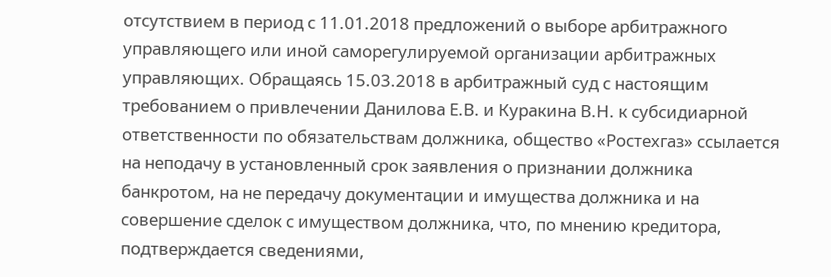отсутствием в период с 11.01.2018 предложений о выборе арбитражного управляющего или иной саморегулируемой организации арбитражных управляющих. Обращаясь 15.03.2018 в арбитражный суд с настоящим требованием о привлечении Данилова Е.В. и Куракина В.Н. к субсидиарной ответственности по обязательствам должника, общество «Ростехгаз» ссылается на неподачу в установленный срок заявления о признании должника банкротом, на не передачу документации и имущества должника и на совершение сделок с имуществом должника, что, по мнению кредитора, подтверждается сведениями,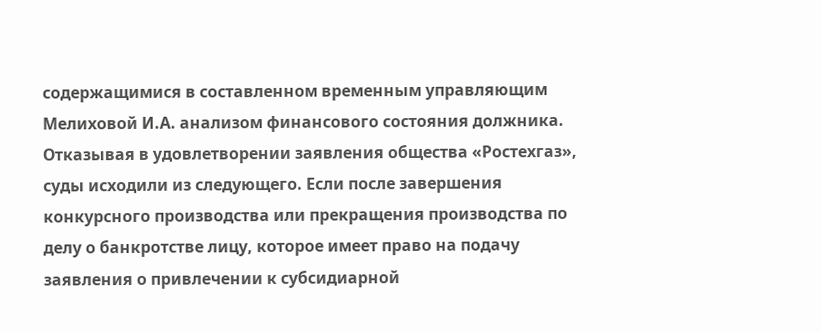содержащимися в составленном временным управляющим Мелиховой И.А. анализом финансового состояния должника. Отказывая в удовлетворении заявления общества «Ростехгаз», суды исходили из следующего. Если после завершения конкурсного производства или прекращения производства по делу о банкротстве лицу, которое имеет право на подачу заявления о привлечении к субсидиарной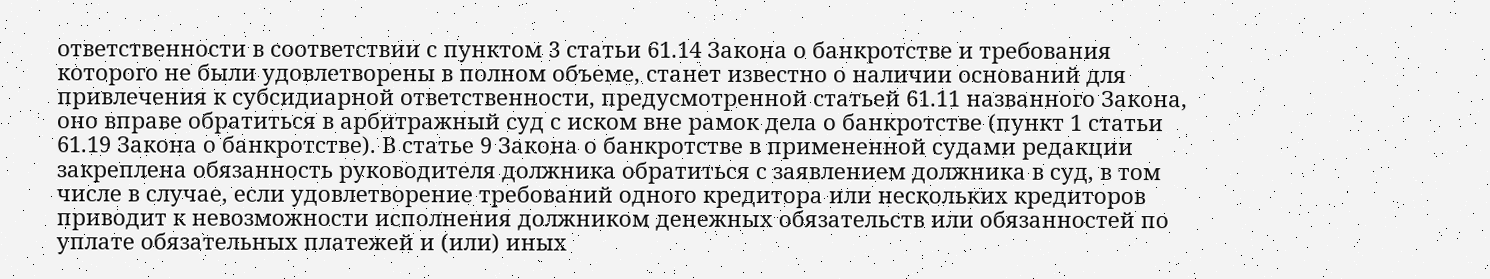ответственности в соответствии с пунктом 3 статьи 61.14 Закона о банкротстве и требования которого не были удовлетворены в полном объеме, станет известно о наличии оснований для привлечения к субсидиарной ответственности, предусмотренной статьей 61.11 названного Закона, оно вправе обратиться в арбитражный суд с иском вне рамок дела о банкротстве (пункт 1 статьи 61.19 Закона о банкротстве). В статье 9 Закона о банкротстве в примененной судами редакции закреплена обязанность руководителя должника обратиться с заявлением должника в суд, в том числе в случае, если удовлетворение требований одного кредитора или нескольких кредиторов приводит к невозможности исполнения должником денежных обязательств или обязанностей по уплате обязательных платежей и (или) иных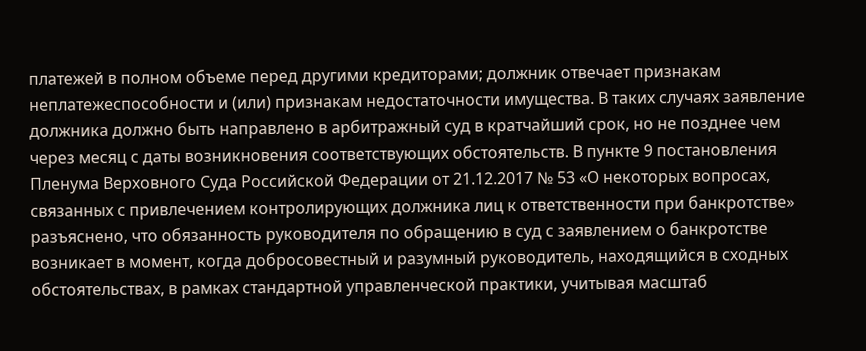платежей в полном объеме перед другими кредиторами; должник отвечает признакам неплатежеспособности и (или) признакам недостаточности имущества. В таких случаях заявление должника должно быть направлено в арбитражный суд в кратчайший срок, но не позднее чем через месяц с даты возникновения соответствующих обстоятельств. В пункте 9 постановления Пленума Верховного Суда Российской Федерации от 21.12.2017 № 53 «О некоторых вопросах, связанных с привлечением контролирующих должника лиц к ответственности при банкротстве» разъяснено, что обязанность руководителя по обращению в суд с заявлением о банкротстве возникает в момент, когда добросовестный и разумный руководитель, находящийся в сходных обстоятельствах, в рамках стандартной управленческой практики, учитывая масштаб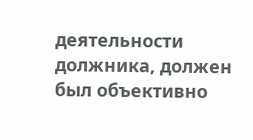деятельности должника, должен был объективно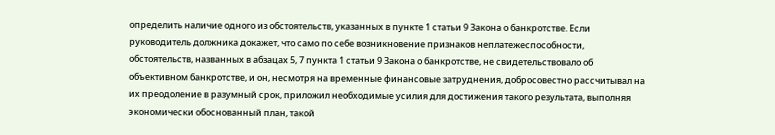определить наличие одного из обстоятельств, указанных в пункте 1 статьи 9 Закона о банкротстве. Если руководитель должника докажет, что само по себе возникновение признаков неплатежеспособности, обстоятельств, названных в абзацах 5, 7 пункта 1 статьи 9 Закона о банкротстве, не свидетельствовало об объективном банкротстве, и он, несмотря на временные финансовые затруднения, добросовестно рассчитывал на их преодоление в разумный срок, приложил необходимые усилия для достижения такого результата, выполняя экономически обоснованный план, такой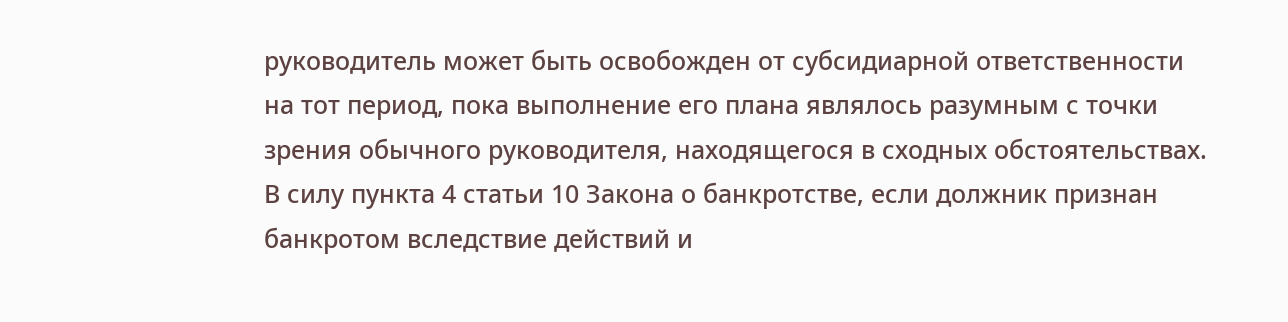руководитель может быть освобожден от субсидиарной ответственности на тот период, пока выполнение его плана являлось разумным с точки зрения обычного руководителя, находящегося в сходных обстоятельствах. В силу пункта 4 статьи 10 Закона о банкротстве, если должник признан банкротом вследствие действий и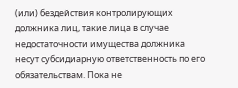(или) бездействия контролирующих должника лиц, такие лица в случае недостаточности имущества должника несут субсидиарную ответственность по его обязательствам. Пока не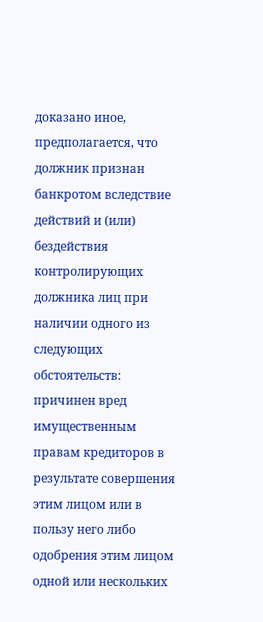доказано иное, предполагается, что должник признан банкротом вследствие действий и (или) бездействия контролирующих должника лиц при наличии одного из следующих обстоятельств: причинен вред имущественным правам кредиторов в результате совершения этим лицом или в пользу него либо одобрения этим лицом одной или нескольких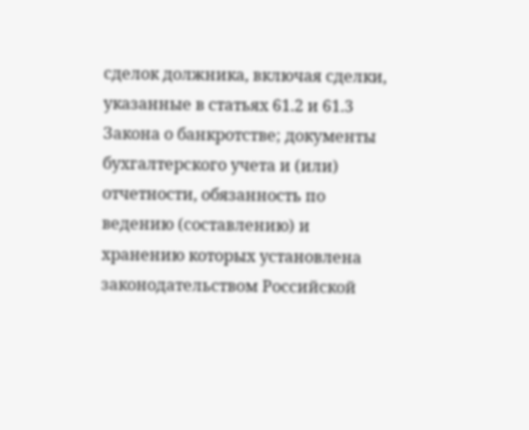сделок должника, включая сделки, указанные в статьях 61.2 и 61.3 Закона о банкротстве; документы бухгалтерского учета и (или) отчетности, обязанность по ведению (составлению) и хранению которых установлена законодательством Российской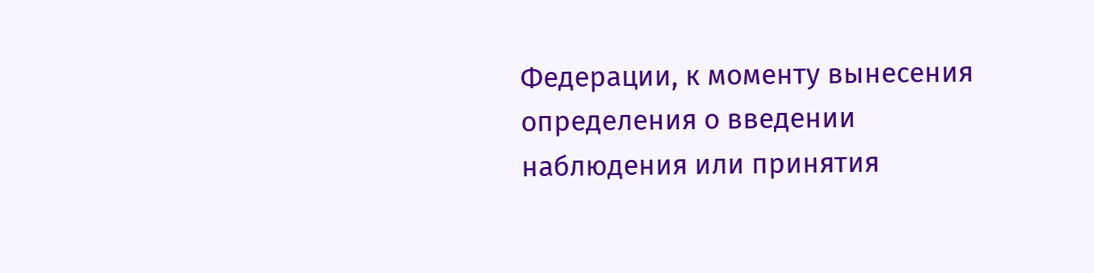Федерации, к моменту вынесения определения о введении наблюдения или принятия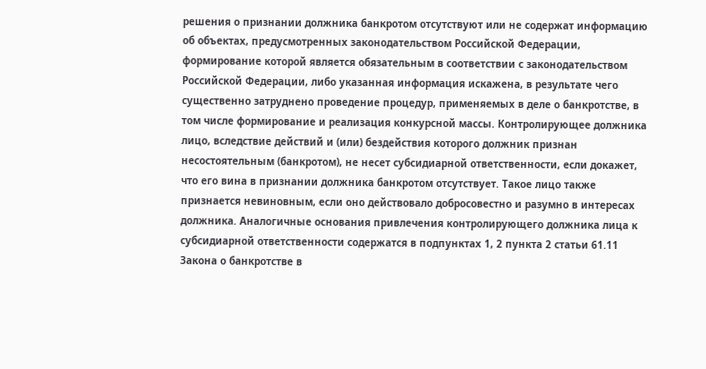решения о признании должника банкротом отсутствуют или не содержат информацию об объектах, предусмотренных законодательством Российской Федерации, формирование которой является обязательным в соответствии с законодательством Российской Федерации, либо указанная информация искажена, в результате чего существенно затруднено проведение процедур, применяемых в деле о банкротстве, в том числе формирование и реализация конкурсной массы. Контролирующее должника лицо, вследствие действий и (или) бездействия которого должник признан несостоятельным (банкротом), не несет субсидиарной ответственности, если докажет, что его вина в признании должника банкротом отсутствует. Такое лицо также признается невиновным, если оно действовало добросовестно и разумно в интересах должника. Аналогичные основания привлечения контролирующего должника лица к субсидиарной ответственности содержатся в подпунктах 1, 2 пункта 2 статьи 61.11 Закона о банкротстве в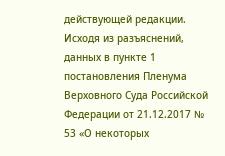действующей редакции. Исходя из разъяснений, данных в пункте 1 постановления Пленума Верховного Суда Российской Федерации от 21.12.2017 № 53 «О некоторых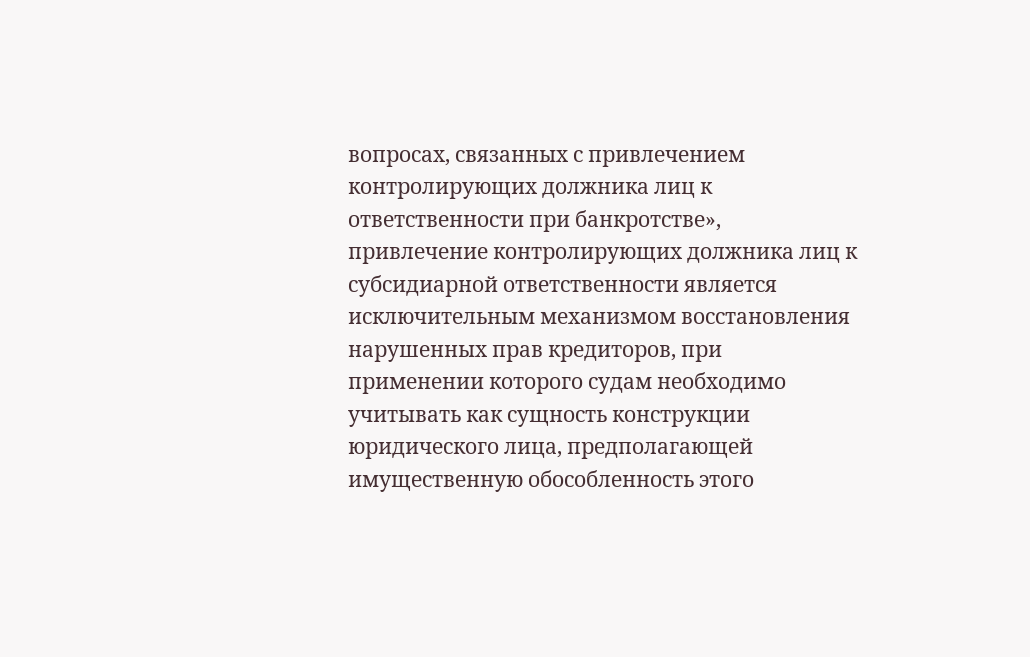вопросах, связанных с привлечением контролирующих должника лиц к ответственности при банкротстве», привлечение контролирующих должника лиц к субсидиарной ответственности является исключительным механизмом восстановления нарушенных прав кредиторов, при применении которого судам необходимо учитывать как сущность конструкции юридического лица, предполагающей имущественную обособленность этого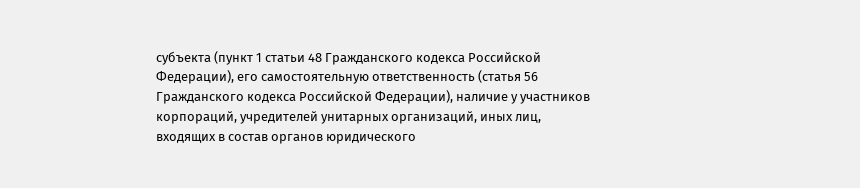субъекта (пункт 1 статьи 48 Гражданского кодекса Российской Федерации), его самостоятельную ответственность (статья 56 Гражданского кодекса Российской Федерации), наличие у участников корпораций, учредителей унитарных организаций, иных лиц, входящих в состав органов юридического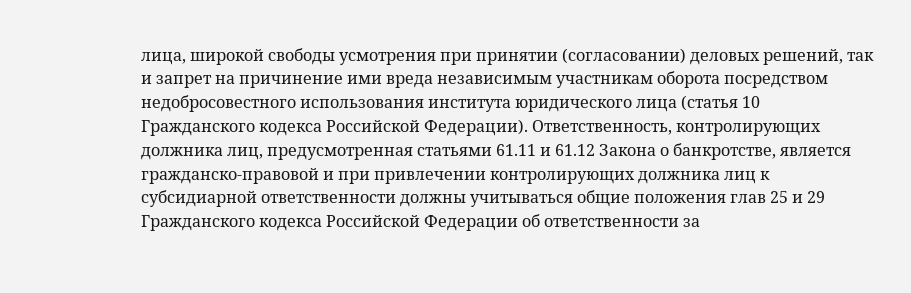лица, широкой свободы усмотрения при принятии (согласовании) деловых решений, так и запрет на причинение ими вреда независимым участникам оборота посредством недобросовестного использования института юридического лица (статья 10 Гражданского кодекса Российской Федерации). Ответственность, контролирующих должника лиц, предусмотренная статьями 61.11 и 61.12 Закона о банкротстве, является гражданско-правовой и при привлечении контролирующих должника лиц к субсидиарной ответственности должны учитываться общие положения глав 25 и 29 Гражданского кодекса Российской Федерации об ответственности за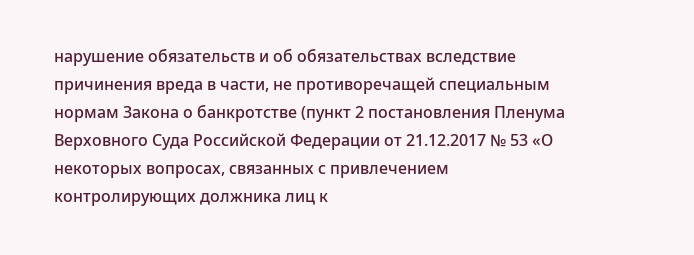нарушение обязательств и об обязательствах вследствие причинения вреда в части, не противоречащей специальным нормам Закона о банкротстве (пункт 2 постановления Пленума Верховного Суда Российской Федерации от 21.12.2017 № 53 «О некоторых вопросах, связанных с привлечением контролирующих должника лиц к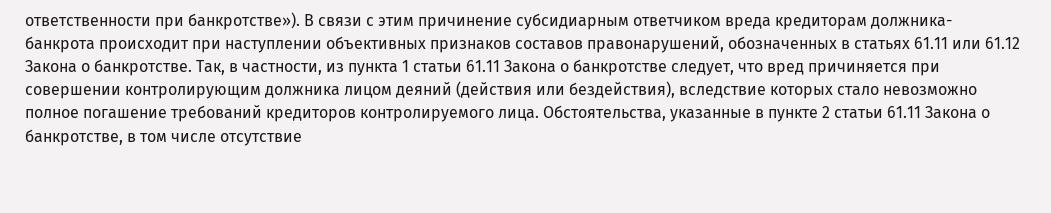ответственности при банкротстве»). В связи с этим причинение субсидиарным ответчиком вреда кредиторам должника-банкрота происходит при наступлении объективных признаков составов правонарушений, обозначенных в статьях 61.11 или 61.12 Закона о банкротстве. Так, в частности, из пункта 1 статьи 61.11 Закона о банкротстве следует, что вред причиняется при совершении контролирующим должника лицом деяний (действия или бездействия), вследствие которых стало невозможно полное погашение требований кредиторов контролируемого лица. Обстоятельства, указанные в пункте 2 статьи 61.11 Закона о банкротстве, в том числе отсутствие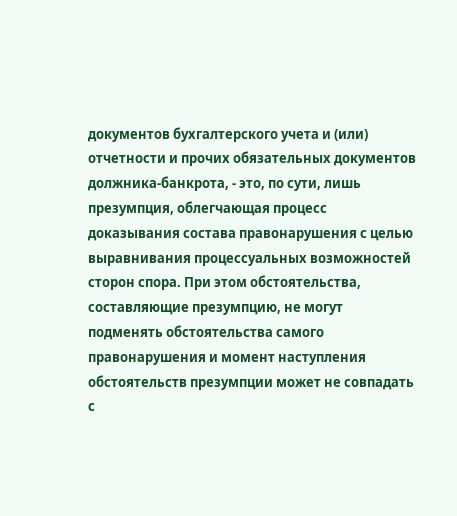документов бухгалтерского учета и (или) отчетности и прочих обязательных документов должника-банкрота, - это, по сути, лишь презумпция, облегчающая процесс доказывания состава правонарушения с целью выравнивания процессуальных возможностей сторон спора. При этом обстоятельства, составляющие презумпцию, не могут подменять обстоятельства самого правонарушения и момент наступления обстоятельств презумпции может не совпадать с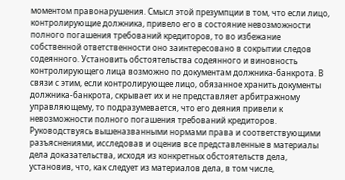моментом правонарушения. Смысл этой презумпции в том, что если лицо, контролирующие должника, привело его в состояние невозможности полного погашения требований кредиторов, то во избежание собственной ответственности оно заинтересовано в сокрытии следов содеянного. Установить обстоятельства содеянного и виновность контролирующего лица возможно по документам должника-банкрота. В связи с этим, если контролирующее лицо, обязанное хранить документы должника-банкрота, скрывает их и не представляет арбитражному управляющему, то подразумевается, что его деяния привели к невозможности полного погашения требований кредиторов. Руководствуясь вышеназванными нормами права и соответствующими разъяснениями, исследовав и оценив все представленные в материалы дела доказательства, исходя из конкретных обстоятельств дела, установив, что, как следует из материалов дела, в том числе,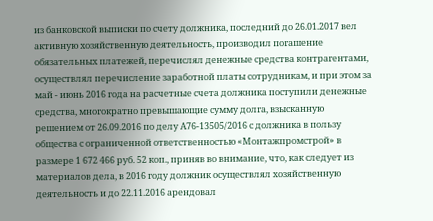из банковской выписки по счету должника, последний до 26.01.2017 вел активную хозяйственную деятельность, производил погашение обязательных платежей, перечислял денежные средства контрагентами, осуществлял перечисление заработной платы сотрудникам, и при этом за май - июнь 2016 года на расчетные счета должника поступили денежные средства, многократно превышающие сумму долга, взысканную решением от 26.09.2016 по делу А76-13505/2016 с должника в пользу общества с ограниченной ответственностью «Монтажпромстрой» в размере 1 672 466 руб. 52 коп., приняв во внимание, что, как следует из материалов дела, в 2016 году должник осуществлял хозяйственную деятельность и до 22.11.2016 арендовал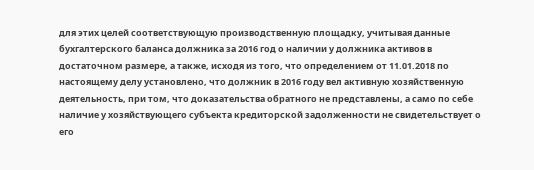для этих целей соответствующую производственную площадку, учитывая данные бухгалтерского баланса должника за 2016 год о наличии у должника активов в достаточном размере, а также, исходя из того, что определением от 11.01.2018 по настоящему делу установлено, что должник в 2016 году вел активную хозяйственную деятельность, при том, что доказательства обратного не представлены, а само по себе наличие у хозяйствующего субъекта кредиторской задолженности не свидетельствует о его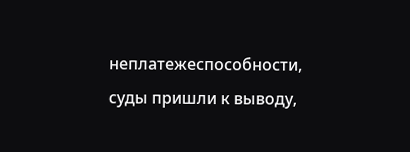неплатежеспособности, суды пришли к выводу,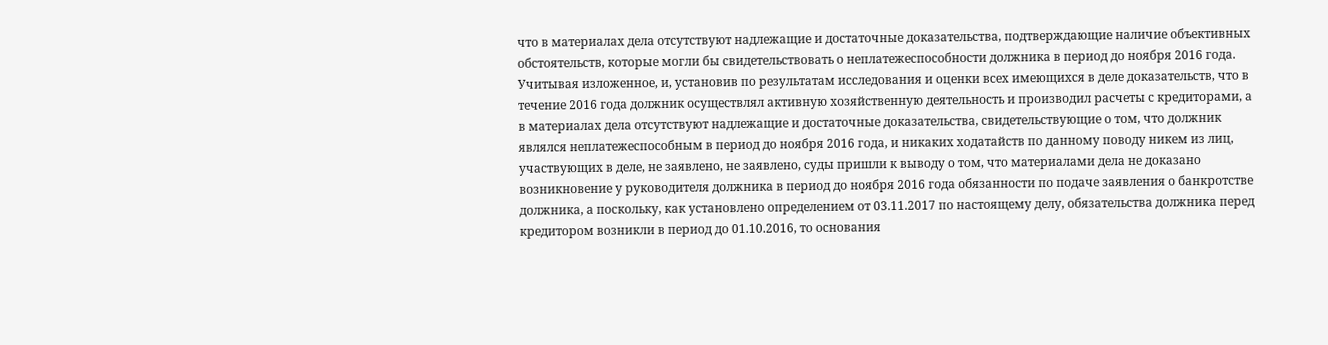что в материалах дела отсутствуют надлежащие и достаточные доказательства, подтверждающие наличие объективных обстоятельств, которые могли бы свидетельствовать о неплатежеспособности должника в период до ноября 2016 года. Учитывая изложенное, и, установив по результатам исследования и оценки всех имеющихся в деле доказательств, что в течение 2016 года должник осуществлял активную хозяйственную деятельность и производил расчеты с кредиторами, а в материалах дела отсутствуют надлежащие и достаточные доказательства, свидетельствующие о том, что должник являлся неплатежеспособным в период до ноября 2016 года, и никаких ходатайств по данному поводу никем из лиц, участвующих в деле, не заявлено, не заявлено, суды пришли к выводу о том, что материалами дела не доказано возникновение у руководителя должника в период до ноября 2016 года обязанности по подаче заявления о банкротстве должника, а поскольку, как установлено определением от 03.11.2017 по настоящему делу, обязательства должника перед кредитором возникли в период до 01.10.2016, то основания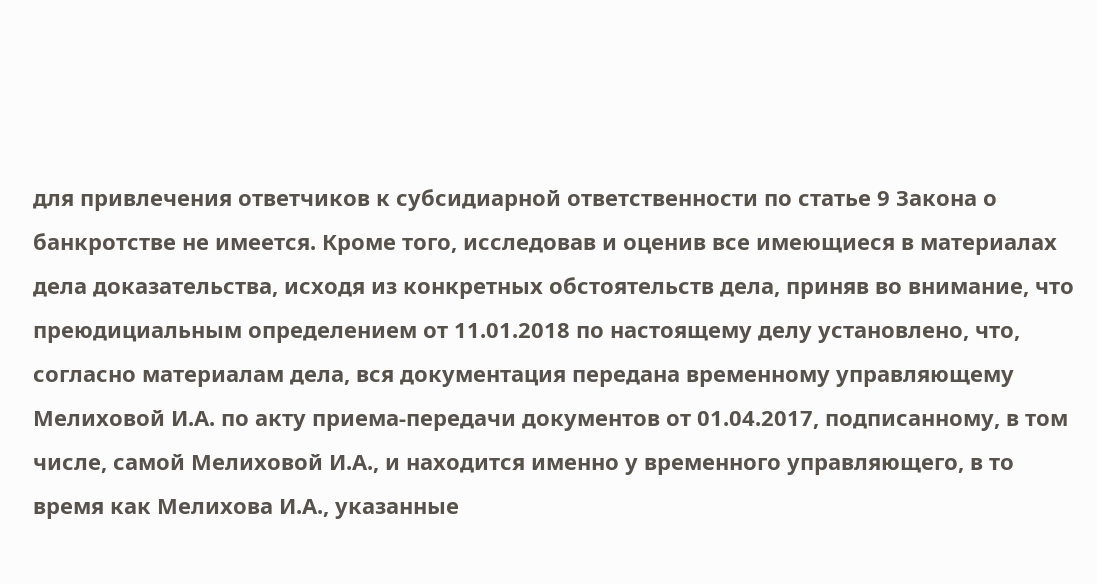для привлечения ответчиков к субсидиарной ответственности по статье 9 Закона о банкротстве не имеется. Кроме того, исследовав и оценив все имеющиеся в материалах дела доказательства, исходя из конкретных обстоятельств дела, приняв во внимание, что преюдициальным определением от 11.01.2018 по настоящему делу установлено, что, согласно материалам дела, вся документация передана временному управляющему Мелиховой И.А. по акту приема-передачи документов от 01.04.2017, подписанному, в том числе, самой Мелиховой И.А., и находится именно у временного управляющего, в то время как Мелихова И.А., указанные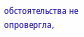обстоятельства не опровергла,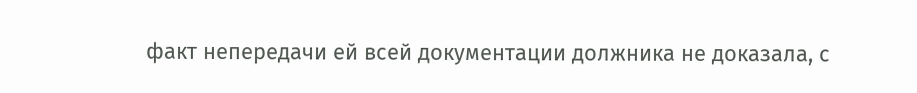факт непередачи ей всей документации должника не доказала, с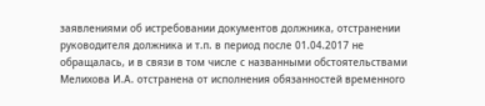заявлениями об истребовании документов должника, отстранении руководителя должника и т.п. в период после 01.04.2017 не обращалась, и в связи в том числе с названными обстоятельствами Мелихова И.А. отстранена от исполнения обязанностей временного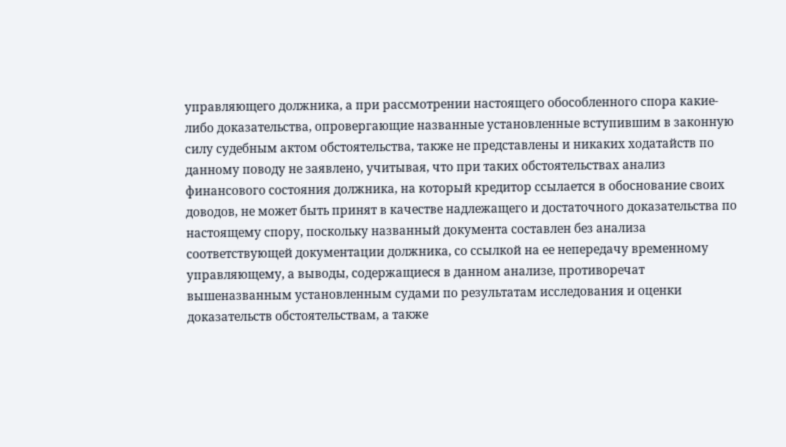управляющего должника, а при рассмотрении настоящего обособленного спора какие-либо доказательства, опровергающие названные установленные вступившим в законную силу судебным актом обстоятельства, также не представлены и никаких ходатайств по данному поводу не заявлено, учитывая, что при таких обстоятельствах анализ финансового состояния должника, на который кредитор ссылается в обоснование своих доводов, не может быть принят в качестве надлежащего и достаточного доказательства по настоящему спору, поскольку названный документа составлен без анализа соответствующей документации должника, со ссылкой на ее непередачу временному управляющему, а выводы, содержащиеся в данном анализе, противоречат вышеназванным установленным судами по результатам исследования и оценки доказательств обстоятельствам, а также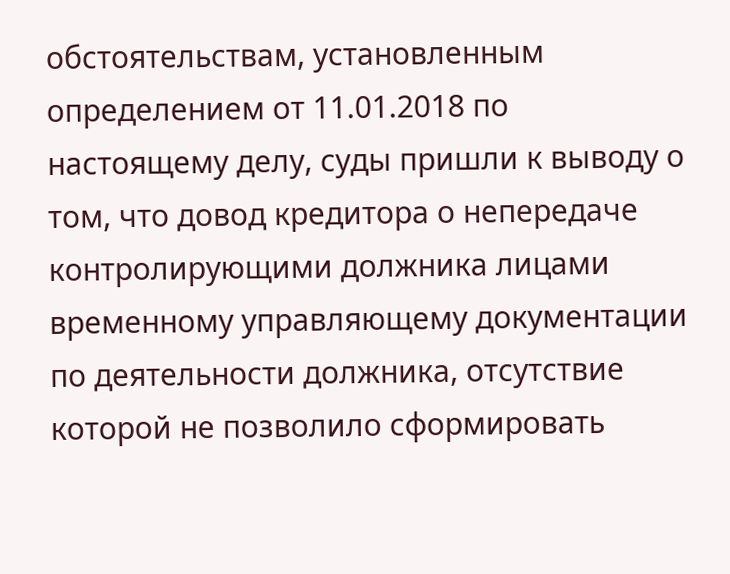обстоятельствам, установленным определением от 11.01.2018 по настоящему делу, суды пришли к выводу о том, что довод кредитора о непередаче контролирующими должника лицами временному управляющему документации по деятельности должника, отсутствие которой не позволило сформировать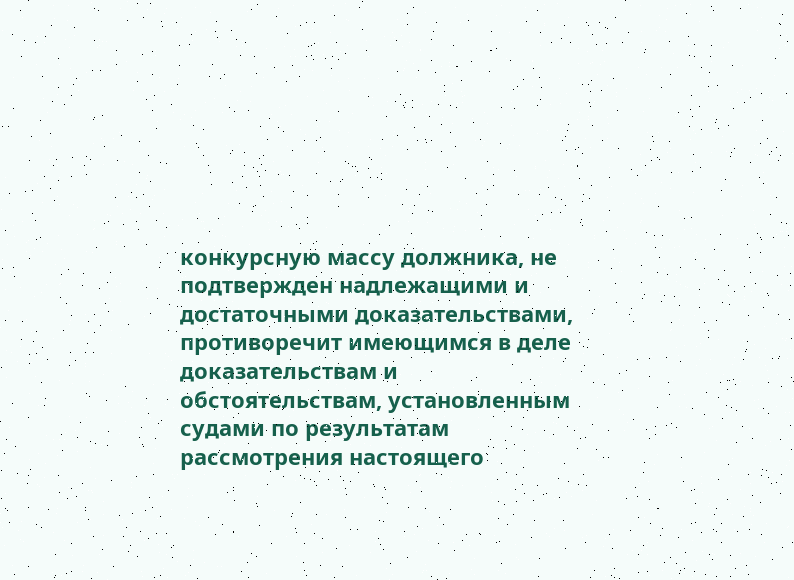конкурсную массу должника, не подтвержден надлежащими и достаточными доказательствами, противоречит имеющимся в деле доказательствам и обстоятельствам, установленным судами по результатам рассмотрения настоящего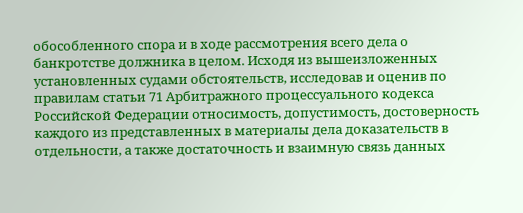обособленного спора и в ходе рассмотрения всего дела о банкротстве должника в целом. Исходя из вышеизложенных установленных судами обстоятельств, исследовав и оценив по правилам статьи 71 Арбитражного процессуального кодекса Российской Федерации относимость, допустимость, достоверность каждого из представленных в материалы дела доказательств в отдельности, а также достаточность и взаимную связь данных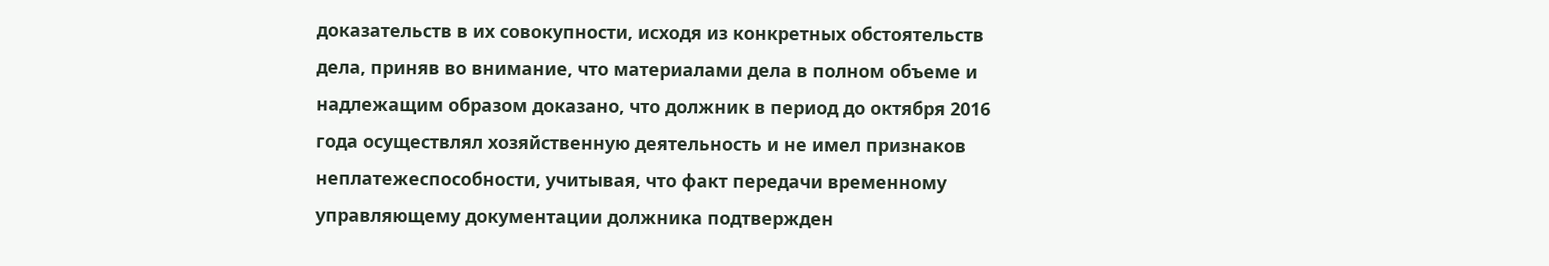доказательств в их совокупности, исходя из конкретных обстоятельств дела, приняв во внимание, что материалами дела в полном объеме и надлежащим образом доказано, что должник в период до октября 2016 года осуществлял хозяйственную деятельность и не имел признаков неплатежеспособности, учитывая, что факт передачи временному управляющему документации должника подтвержден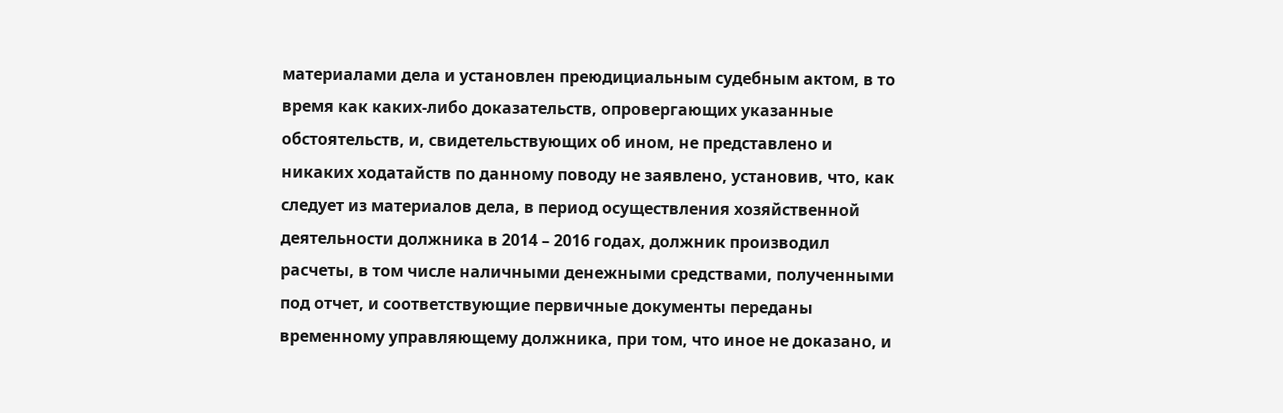материалами дела и установлен преюдициальным судебным актом, в то время как каких-либо доказательств, опровергающих указанные обстоятельств, и, свидетельствующих об ином, не представлено и никаких ходатайств по данному поводу не заявлено, установив, что, как следует из материалов дела, в период осуществления хозяйственной деятельности должника в 2014 – 2016 годах, должник производил расчеты, в том числе наличными денежными средствами, полученными под отчет, и соответствующие первичные документы переданы временному управляющему должника, при том, что иное не доказано, и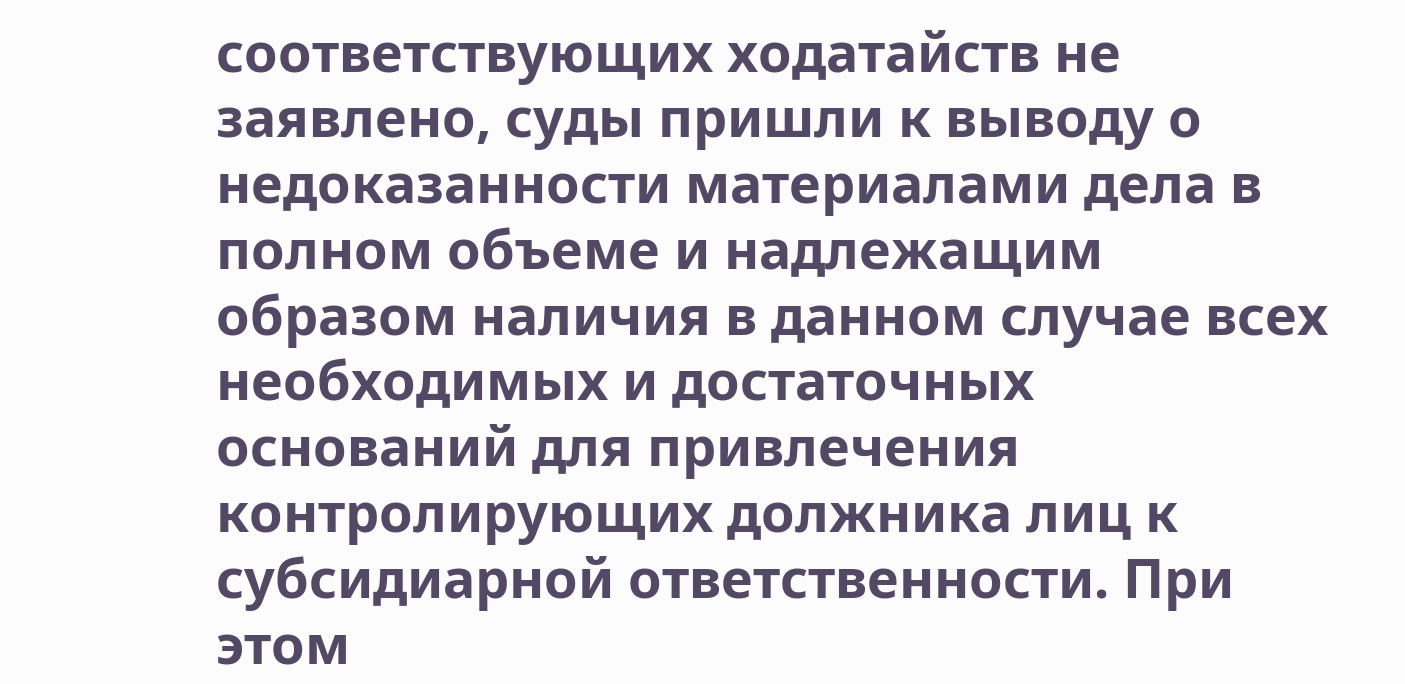соответствующих ходатайств не заявлено, суды пришли к выводу о недоказанности материалами дела в полном объеме и надлежащим образом наличия в данном случае всех необходимых и достаточных оснований для привлечения контролирующих должника лиц к субсидиарной ответственности. При этом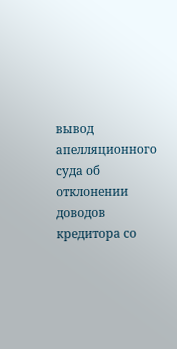вывод апелляционного суда об отклонении доводов кредитора со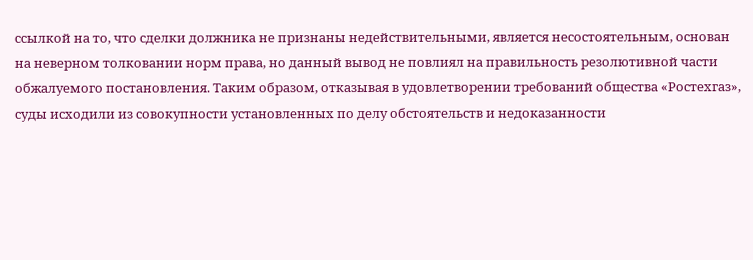ссылкой на то, что сделки должника не признаны недействительными, является несостоятельным, основан на неверном толковании норм права, но данный вывод не повлиял на правильность резолютивной части обжалуемого постановления. Таким образом, отказывая в удовлетворении требований общества «Ростехгаз», суды исходили из совокупности установленных по делу обстоятельств и недоказанности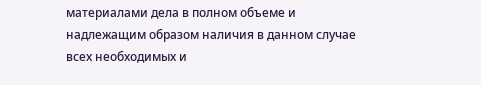материалами дела в полном объеме и надлежащим образом наличия в данном случае всех необходимых и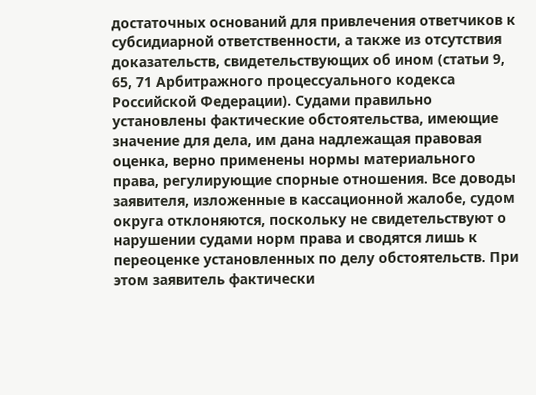достаточных оснований для привлечения ответчиков к субсидиарной ответственности, а также из отсутствия доказательств, свидетельствующих об ином (статьи 9, 65, 71 Арбитражного процессуального кодекса Российской Федерации). Судами правильно установлены фактические обстоятельства, имеющие значение для дела, им дана надлежащая правовая оценка, верно применены нормы материального права, регулирующие спорные отношения. Все доводы заявителя, изложенные в кассационной жалобе, судом округа отклоняются, поскольку не свидетельствуют о нарушении судами норм права и сводятся лишь к переоценке установленных по делу обстоятельств. При этом заявитель фактически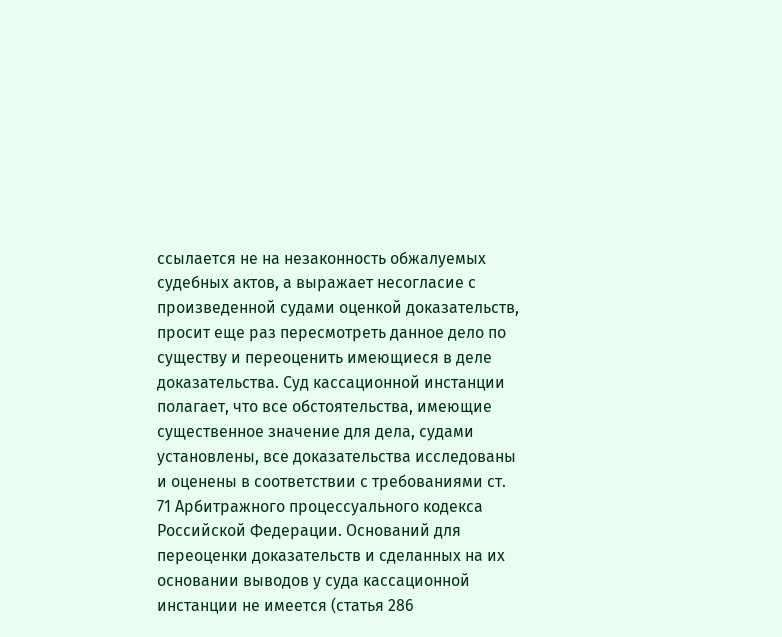ссылается не на незаконность обжалуемых судебных актов, а выражает несогласие с произведенной судами оценкой доказательств, просит еще раз пересмотреть данное дело по существу и переоценить имеющиеся в деле доказательства. Суд кассационной инстанции полагает, что все обстоятельства, имеющие существенное значение для дела, судами установлены, все доказательства исследованы и оценены в соответствии с требованиями ст. 71 Арбитражного процессуального кодекса Российской Федерации. Оснований для переоценки доказательств и сделанных на их основании выводов у суда кассационной инстанции не имеется (статья 286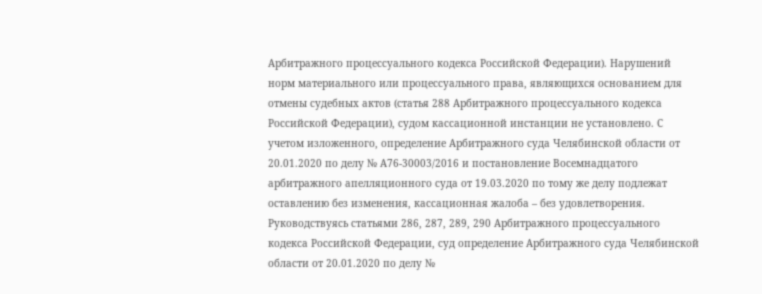Арбитражного процессуального кодекса Российской Федерации). Нарушений норм материального или процессуального права, являющихся основанием для отмены судебных актов (статья 288 Арбитражного процессуального кодекса Российской Федерации), судом кассационной инстанции не установлено. С учетом изложенного, определение Арбитражного суда Челябинской области от 20.01.2020 по делу № А76-30003/2016 и постановление Восемнадцатого арбитражного апелляционного суда от 19.03.2020 по тому же делу подлежат оставлению без изменения, кассационная жалоба – без удовлетворения. Руководствуясь статьями 286, 287, 289, 290 Арбитражного процессуального кодекса Российской Федерации, суд определение Арбитражного суда Челябинской области от 20.01.2020 по делу №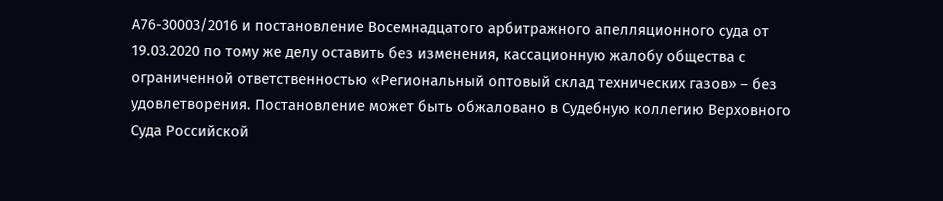А76-30003/2016 и постановление Восемнадцатого арбитражного апелляционного суда от 19.03.2020 по тому же делу оставить без изменения, кассационную жалобу общества с ограниченной ответственностью «Региональный оптовый склад технических газов» – без удовлетворения. Постановление может быть обжаловано в Судебную коллегию Верховного Суда Российской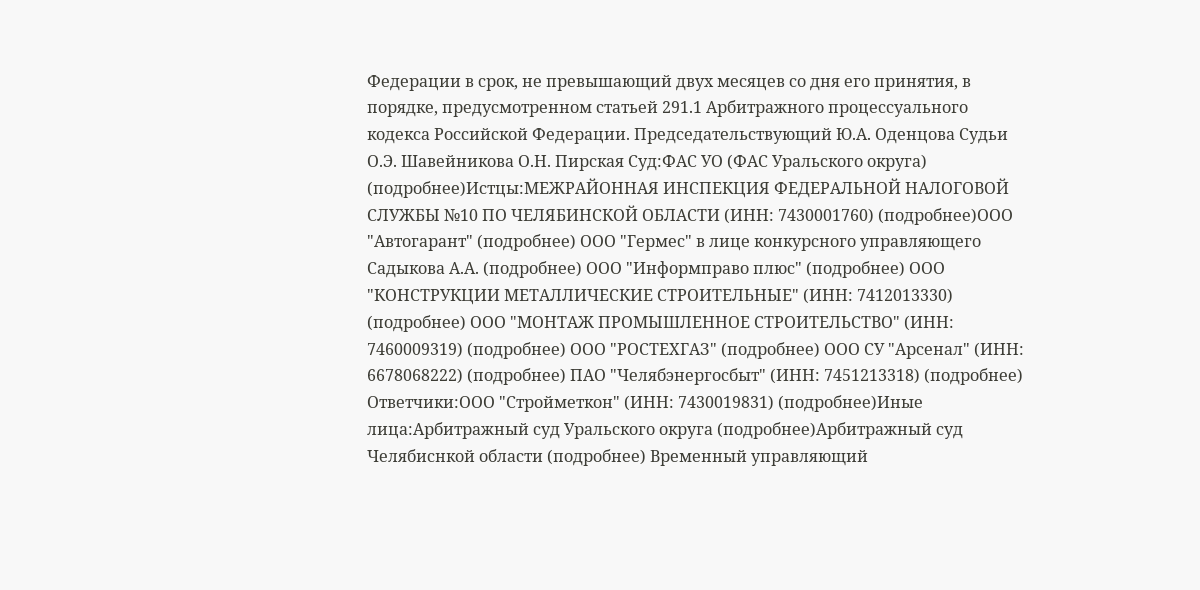Федерации в срок, не превышающий двух месяцев со дня его принятия, в порядке, предусмотренном статьей 291.1 Арбитражного процессуального кодекса Российской Федерации. Председательствующий Ю.А. Оденцова Судьи О.Э. Шавейникова О.Н. Пирская Суд:ФАС УО (ФАС Уральского округа) (подробнее)Истцы:МЕЖРАЙОННАЯ ИНСПЕКЦИЯ ФЕДЕРАЛЬНОЙ НАЛОГОВОЙ СЛУЖБЫ №10 ПО ЧЕЛЯБИНСКОЙ ОБЛАСТИ (ИНН: 7430001760) (подробнее)ООО "Автогарант" (подробнее) ООО "Гермес" в лице конкурсного управляющего Садыкова А.А. (подробнее) ООО "Информправо плюс" (подробнее) ООО "КОНСТРУКЦИИ МЕТАЛЛИЧЕСКИЕ СТРОИТЕЛЬНЫЕ" (ИНН: 7412013330) (подробнее) ООО "МОНТАЖ ПРОМЫШЛЕННОЕ СТРОИТЕЛЬСТВО" (ИНН: 7460009319) (подробнее) ООО "РОСТЕХГАЗ" (подробнее) ООО СУ "Арсенал" (ИНН: 6678068222) (подробнее) ПАО "Челябэнергосбыт" (ИНН: 7451213318) (подробнее) Ответчики:ООО "Стройметкон" (ИНН: 7430019831) (подробнее)Иные лица:Арбитражный суд Уральского округа (подробнее)Арбитражный суд Челябиснкой области (подробнее) Временный управляющий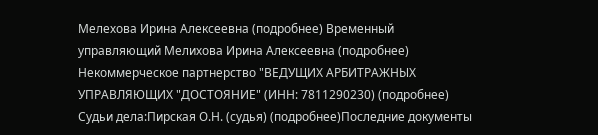Мелехова Ирина Алексеевна (подробнее) Временный управляющий Мелихова Ирина Алексеевна (подробнее) Некоммерческое партнерство "ВЕДУЩИХ АРБИТРАЖНЫХ УПРАВЛЯЮЩИХ "ДОСТОЯНИЕ" (ИНН: 7811290230) (подробнее) Судьи дела:Пирская О.Н. (судья) (подробнее)Последние документы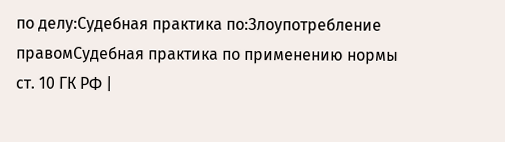по делу:Судебная практика по:Злоупотребление правомСудебная практика по применению нормы ст. 10 ГК РФ |